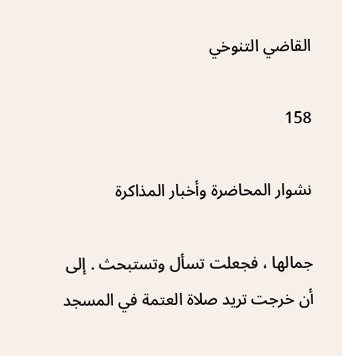القاضي التنوخي

158

نشوار المحاضرة وأخبار المذاكرة

جمالها ، فجعلت تسأل وتستبحث . إلى أن خرجت تريد صلاة العتمة في المسجد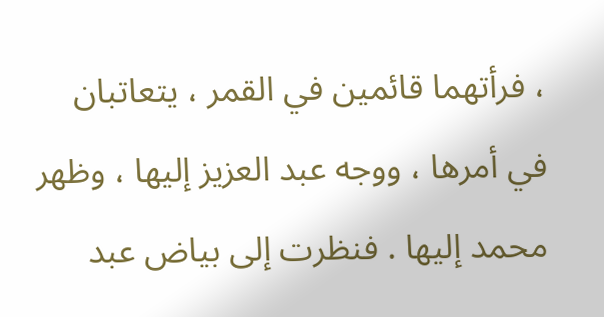، فرأتهما قائمين في القمر ، يتعاتبان في أمرها ، ووجه عبد العزيز إليها ، وظهر محمد إليها . فنظرت إلى بياض عبد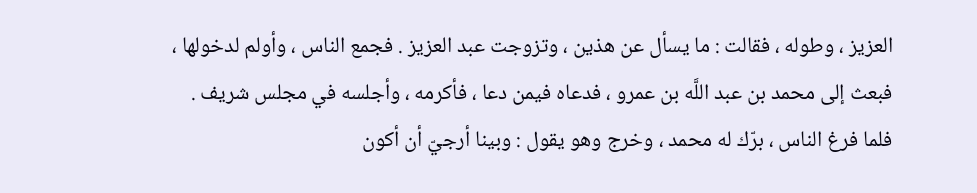العزيز ، وطوله ، فقالت : ما يسأل عن هذين ، وتزوجت عبد العزيز . فجمع الناس ، وأولم لدخولها ، فبعث إلى محمد بن عبد اللَّه بن عمرو ، فدعاه فيمن دعا ، فأكرمه ، وأجلسه في مجلس شريف . فلما فرغ الناس ، برّك له محمد ، وخرج وهو يقول : وبينا أرجيّ أن أكون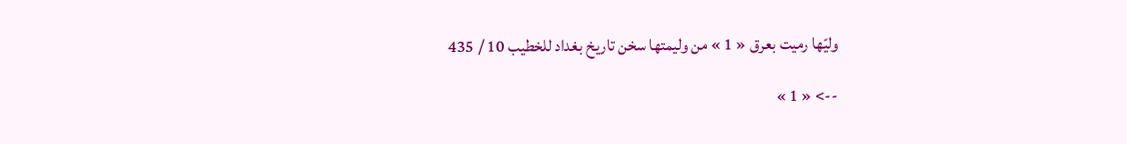وليّها رميت بعرق « 1 » من وليمتها سخن تاريخ بغداد للخطيب 10 / 435

--> « 1 »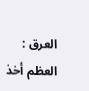العرق : العظم أخذ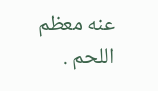عنه معظم اللحم .